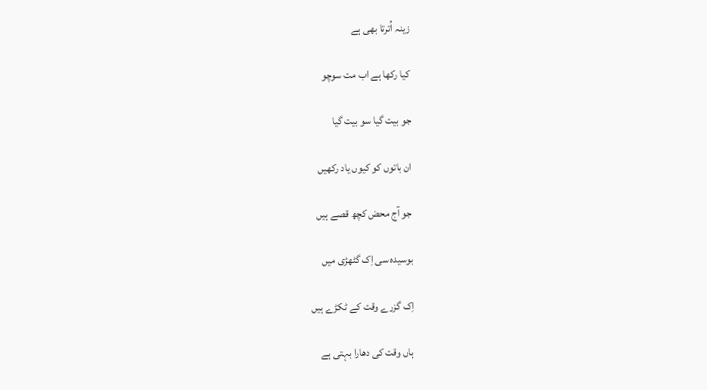زینہ اُترتا بھی ہے

کیا رکھا ہے اب مت سوچو

جو بیت گیا سو بیت گیا

ان باتوں کو کیوں یاد رکھیں

جو آج محض کچھ قصے ہیں

بوسیدہ سی اِک گٹھڑی میں

اِک گزرے وقت کے ٹکڑے ہیں

ہاں وقت کی دھارا بہتی ہے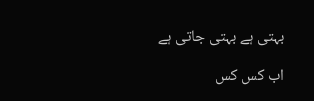بہتی ہے بہتی جاتی ہے

اب کس کس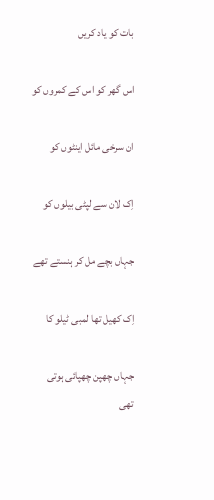بات کو یاد کریں

اس گھر کو اس کے کمروں کو

ان سرخی مائل اینٹوں کو

اِک لان سے لپٹی بیلوں کو

جہاں بچے مل کر ہنستے تھے

اِک کھیل تھا لمبی ٹیلو کا

جہاں چھپن چھپائی ہوتی تھی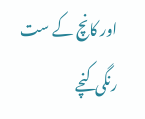اور کانچ کے ست رنگی کنچے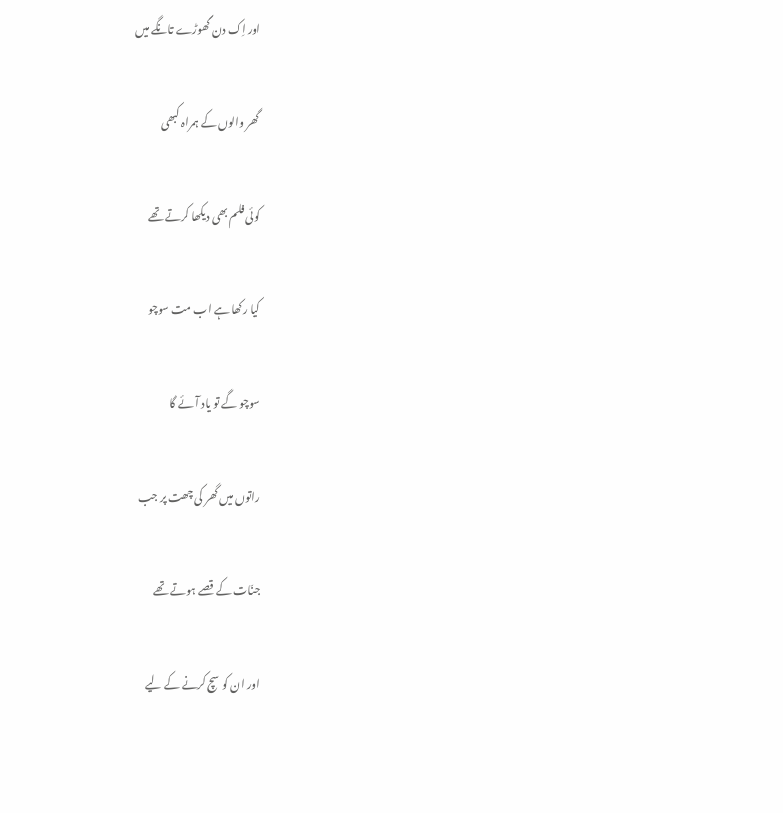اور اِک دن گھوڑے تانگے میں

گھر والوں کے ہمراہ کبھی

کوئی فلم بھی دیکھا کرتے تھے

کیا رکھا ہے اب مت سوچو

سوچو گے تو یاد آئے گا

راتوں میں گھر کی چھت پر جب

جنّات کے قصے ہوتے تھے

اور ان کو سچ کرنے کے لیے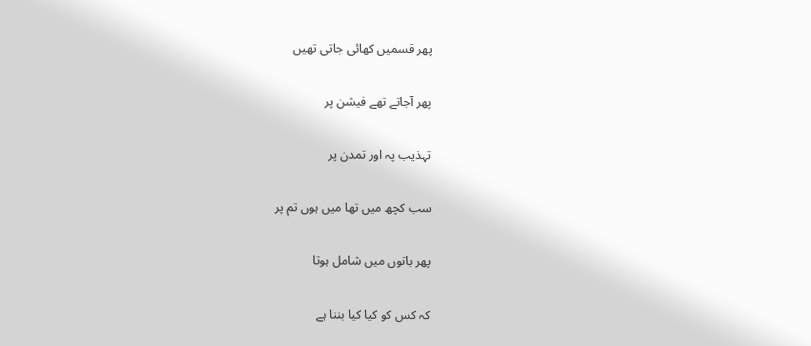پھر قسمیں کھائی جاتی تھیں

پھر آجاتے تھے فیشن پر

تہذیب پہ اور تمدن پر

سب کچھ میں تھا میں ہوں تم پر

پھر باتوں میں شامل ہوتا

کہ کس کو کیا کیا بننا ہے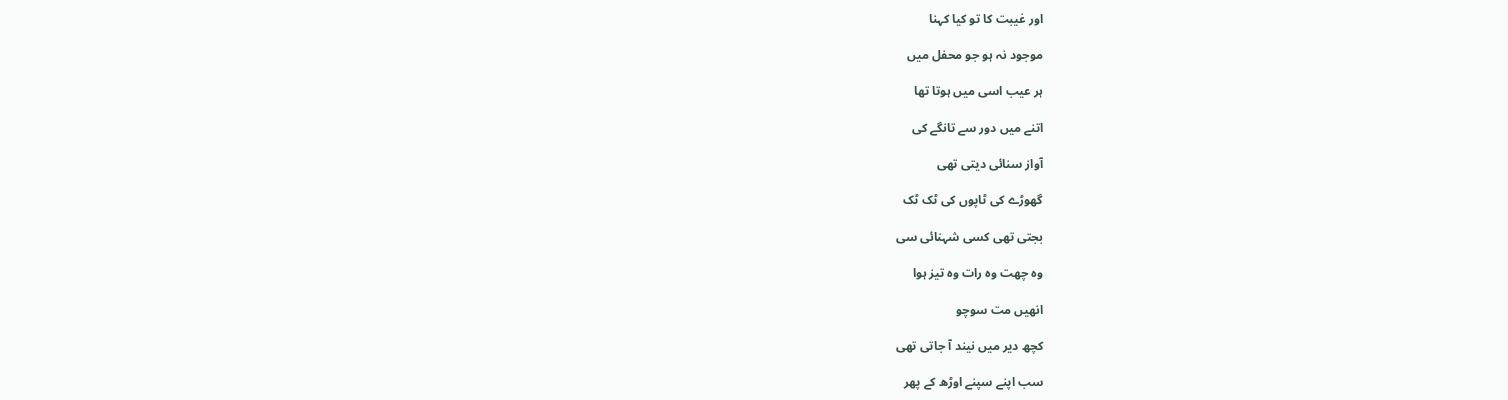اور غیبت کا تو کیا کہنا

موجود نہ ہو جو محفل میں

ہر عیب اسی میں ہوتا تھا

اتنے میں دور سے تانگے کی

آواز سنائی دیتی تھی

گھوڑے کی ٹاپوں کی ٹک ٹک

بجتی تھی کسی شہنائی سی

وہ چھت وہ رات وہ تیز ہوا

انھیں مت سوچو

کچھ دیر میں نیند آ جاتی تھی

سب اپنے سپنے اوڑھ کے پھر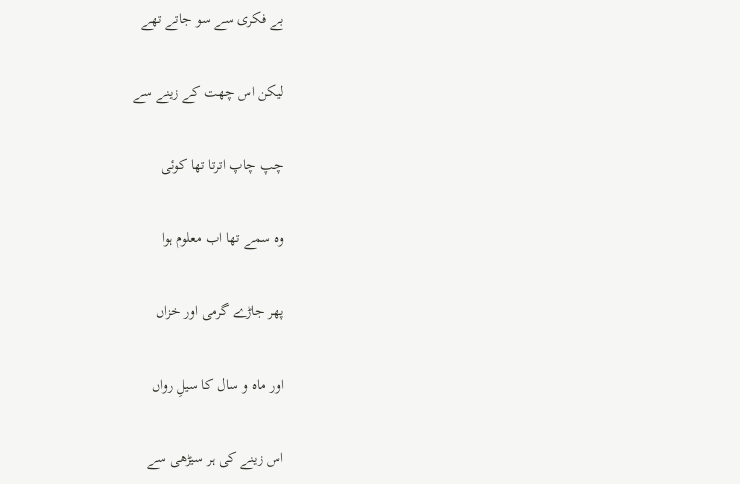بے فکری سے سو جاتے تھے

لیکن اس چھت کے زینے سے

چپ چاپ اترتا تھا کوئی

وہ سمے تھا اب معلوم ہوا

پھر جاڑے گرمی اور خزاں

اور ماہ و سال کا سیلِ رواں

اس زینے کی ہر سیڑھی سے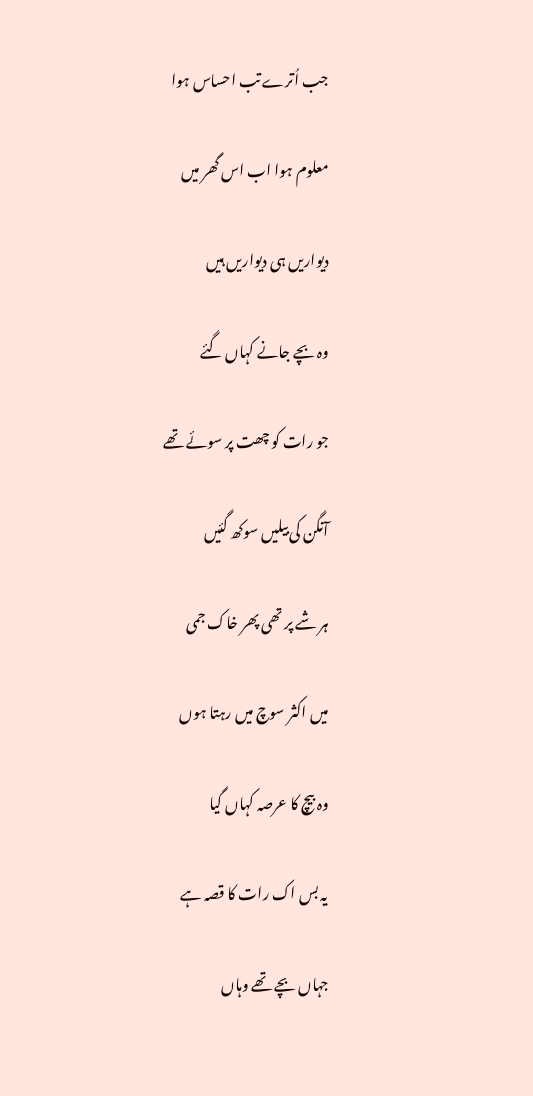جب اُترے تب احساس ہوا

معلوم ہوا اب اس گھر میں

دیواریں ہی دیواریں ہیں

وہ بچے جانے کہاں گئے

جو رات کو چھت پر سوئے تھے

آنگن کی بیلیں سوکھ گئیں

ہر شے پر تھی پھر خاک جمی

میں اکثر سوچ میں رہتا ہوں

وہ بیچ کا عرصہ کہاں گیا

یہ بس اک رات کا قصہ ہے

جہاں بچے تھے وہاں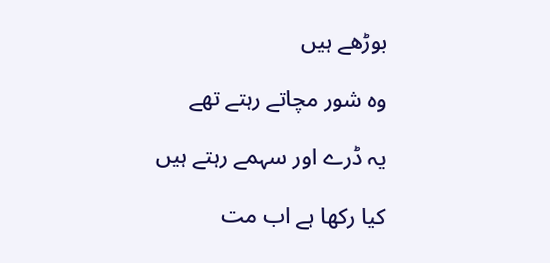بوڑھے ہیں

وہ شور مچاتے رہتے تھے

یہ ڈرے اور سہمے رہتے ہیں

کیا رکھا ہے اب مت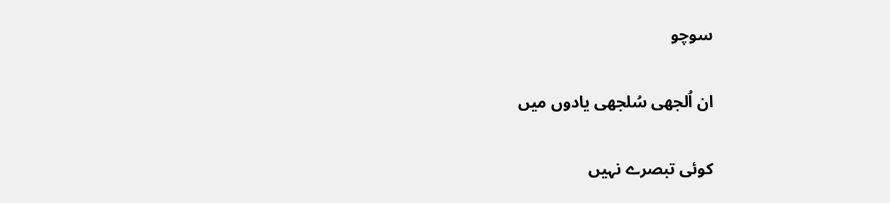سوچو

ان اُلجھی سُلجھی یادوں میں

کوئی تبصرے نہیں